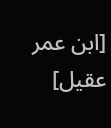[ابن عمر عقيل]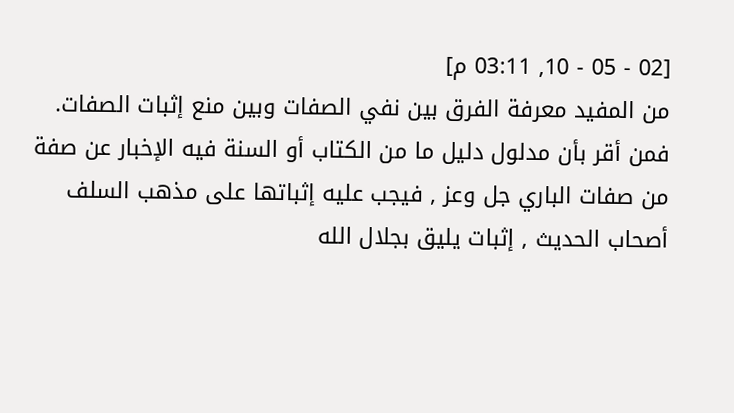[02 - 05 - 10, 03:11 م]
من المفيد معرفة الفرق بين نفي الصفات وبين منع إثبات الصفات.
فمن أقر بأن مدلول دليل ما من الكتاب أو السنة فيه الإخبار عن صفة من صفات الباري جل وعز , فيجب عليه إثباتها على مذهب السلف أصحاب الحديث , إثبات يليق بجلال الله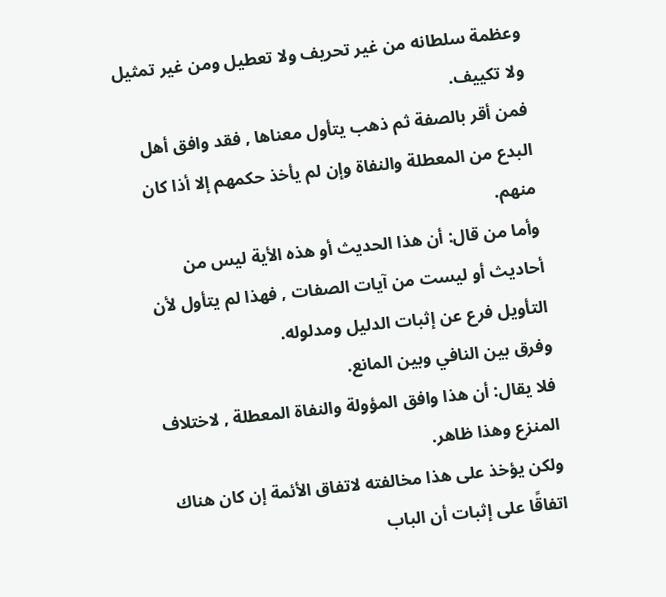وعظمة سلطانه من غير تحريف ولا تعطيل ومن غير تمثيل ولا تكييف.
فمن أقر بالصفة ثم ذهب يتأول معناها , فقد وافق أهل البدع من المعطلة والنفاة وإن لم يأخذ حكمهم إلا أذا كان منهم.
وأما من قال: أن هذا الحديث أو هذه الأية ليس من أحاديث أو ليست من آيات الصفات , فهذا لم يتأول لأن التأويل فرع عن إثبات الدليل ومدلوله.
وفرق بين النافي وبين المانع.
فلا يقال: أن هذا وافق المؤولة والنفاة المعطلة , لاختلاف المنزع وهذا ظاهر.
ولكن يؤخذ على هذا مخالفته لاتفاق الأئمة إن كان هناك اتفاقًا على إثبات أن الباب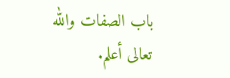باب الصفات والله تعالى أعلم.